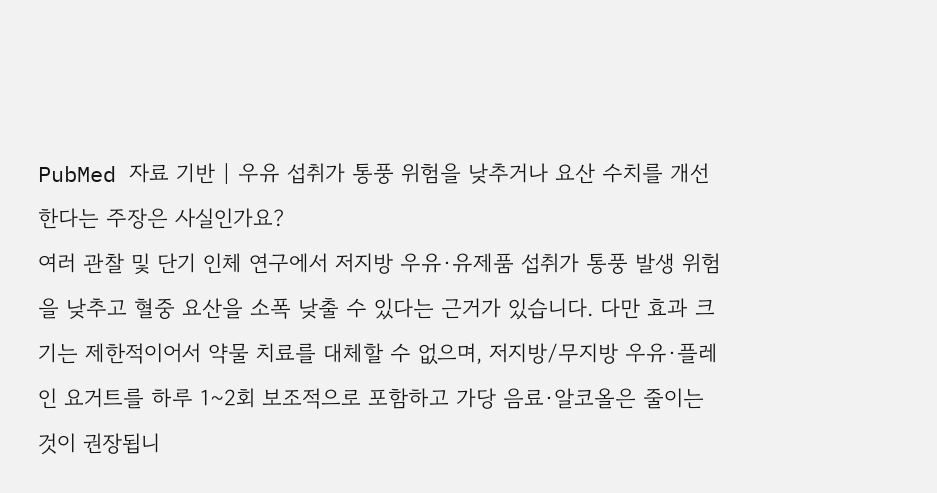PubMed 자료 기반 | 우유 섭취가 통풍 위험을 낮추거나 요산 수치를 개선한다는 주장은 사실인가요?
여러 관찰 및 단기 인체 연구에서 저지방 우유·유제품 섭취가 통풍 발생 위험을 낮추고 혈중 요산을 소폭 낮출 수 있다는 근거가 있습니다. 다만 효과 크기는 제한적이어서 약물 치료를 대체할 수 없으며, 저지방/무지방 우유·플레인 요거트를 하루 1~2회 보조적으로 포함하고 가당 음료·알코올은 줄이는 것이 권장됩니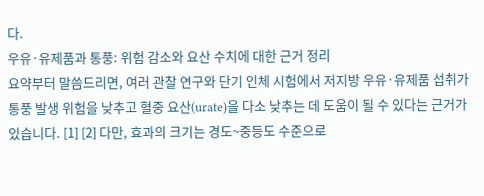다.
우유·유제품과 통풍: 위험 감소와 요산 수치에 대한 근거 정리
요약부터 말씀드리면, 여러 관찰 연구와 단기 인체 시험에서 저지방 우유·유제품 섭취가 통풍 발생 위험을 낮추고 혈중 요산(urate)을 다소 낮추는 데 도움이 될 수 있다는 근거가 있습니다. [1] [2] 다만, 효과의 크기는 경도~중등도 수준으로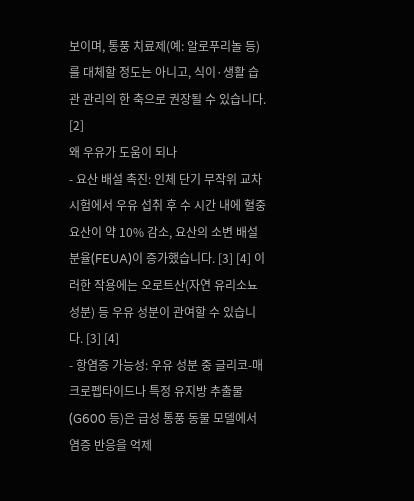보이며, 통풍 치료제(예: 알로푸리놀 등)를 대체할 정도는 아니고, 식이·생활 습관 관리의 한 축으로 권장될 수 있습니다. [2]
왜 우유가 도움이 되나
- 요산 배설 촉진: 인체 단기 무작위 교차시험에서 우유 섭취 후 수 시간 내에 혈중 요산이 약 10% 감소, 요산의 소변 배설 분율(FEUA)이 증가했습니다. [3] [4] 이러한 작용에는 오로트산(자연 유리소뇨 성분) 등 우유 성분이 관여할 수 있습니다. [3] [4]
- 항염증 가능성: 우유 성분 중 글리코-매크로펩타이드나 특정 유지방 추출물(G600 등)은 급성 통풍 동물 모델에서 염증 반응을 억제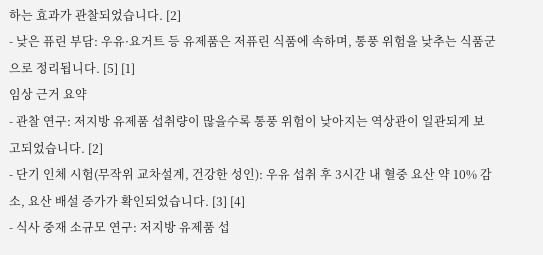하는 효과가 관찰되었습니다. [2]
- 낮은 퓨린 부담: 우유·요거트 등 유제품은 저퓨린 식품에 속하며, 통풍 위험을 낮추는 식품군으로 정리됩니다. [5] [1]
임상 근거 요약
- 관찰 연구: 저지방 유제품 섭취량이 많을수록 통풍 위험이 낮아지는 역상관이 일관되게 보고되었습니다. [2]
- 단기 인체 시험(무작위 교차설계, 건강한 성인): 우유 섭취 후 3시간 내 혈중 요산 약 10% 감소, 요산 배설 증가가 확인되었습니다. [3] [4]
- 식사 중재 소규모 연구: 저지방 유제품 섭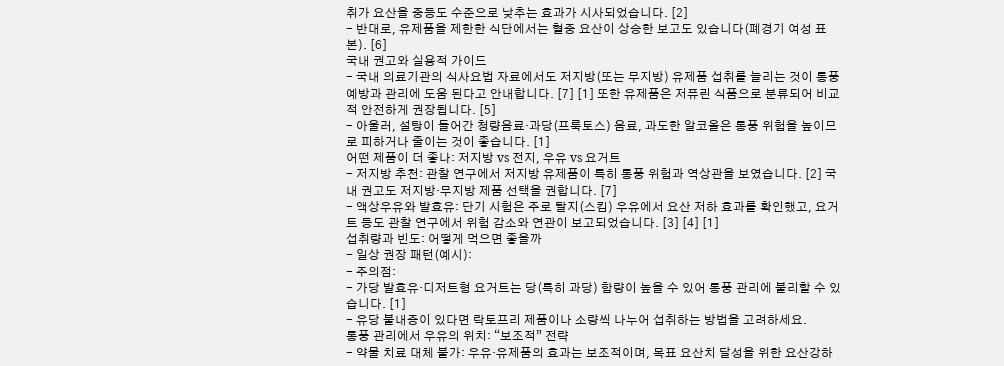취가 요산을 중등도 수준으로 낮추는 효과가 시사되었습니다. [2]
- 반대로, 유제품을 제한한 식단에서는 혈중 요산이 상승한 보고도 있습니다(폐경기 여성 표본). [6]
국내 권고와 실용적 가이드
- 국내 의료기관의 식사요법 자료에서도 저지방(또는 무지방) 유제품 섭취를 늘리는 것이 통풍 예방과 관리에 도움 된다고 안내합니다. [7] [1] 또한 유제품은 저퓨린 식품으로 분류되어 비교적 안전하게 권장됩니다. [5]
- 아울러, 설탕이 들어간 청량음료·과당(프룩토스) 음료, 과도한 알코올은 통풍 위험을 높이므로 피하거나 줄이는 것이 좋습니다. [1]
어떤 제품이 더 좋나: 저지방 vs 전지, 우유 vs 요거트
- 저지방 추천: 관찰 연구에서 저지방 유제품이 특히 통풍 위험과 역상관을 보였습니다. [2] 국내 권고도 저지방·무지방 제품 선택을 권합니다. [7]
- 액상우유와 발효유: 단기 시험은 주로 탈지(스킴) 우유에서 요산 저하 효과를 확인했고, 요거트 등도 관찰 연구에서 위험 감소와 연관이 보고되었습니다. [3] [4] [1]
섭취량과 빈도: 어떻게 먹으면 좋을까
- 일상 권장 패턴(예시):
- 주의점:
- 가당 발효유·디저트형 요거트는 당(특히 과당) 함량이 높을 수 있어 통풍 관리에 불리할 수 있습니다. [1]
- 유당 불내증이 있다면 락토프리 제품이나 소량씩 나누어 섭취하는 방법을 고려하세요.
통풍 관리에서 우유의 위치: “보조적” 전략
- 약물 치료 대체 불가: 우유·유제품의 효과는 보조적이며, 목표 요산치 달성을 위한 요산강하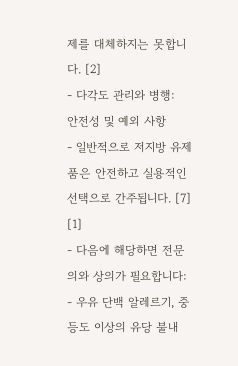제를 대체하지는 못합니다. [2]
- 다각도 관리와 병행:
안전성 및 예외 사항
- 일반적으로 저지방 유제품은 안전하고 실용적인 선택으로 간주됩니다. [7] [1]
- 다음에 해당하면 전문의와 상의가 필요합니다:
- 우유 단백 알레르기, 중등도 이상의 유당 불내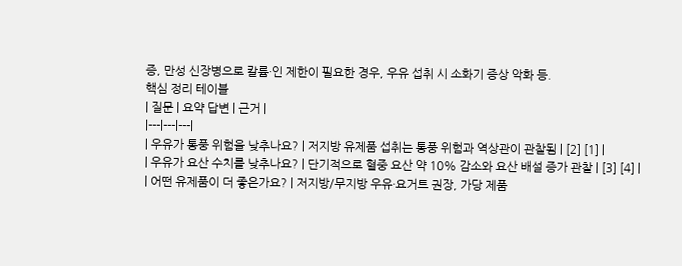증, 만성 신장병으로 칼륨·인 제한이 필요한 경우, 우유 섭취 시 소화기 증상 악화 등.
핵심 정리 테이블
| 질문 | 요약 답변 | 근거 |
|---|---|---|
| 우유가 통풍 위험을 낮추나요? | 저지방 유제품 섭취는 통풍 위험과 역상관이 관찰됨 | [2] [1] |
| 우유가 요산 수치를 낮추나요? | 단기적으로 혈중 요산 약 10% 감소와 요산 배설 증가 관찰 | [3] [4] |
| 어떤 유제품이 더 좋은가요? | 저지방/무지방 우유·요거트 권장, 가당 제품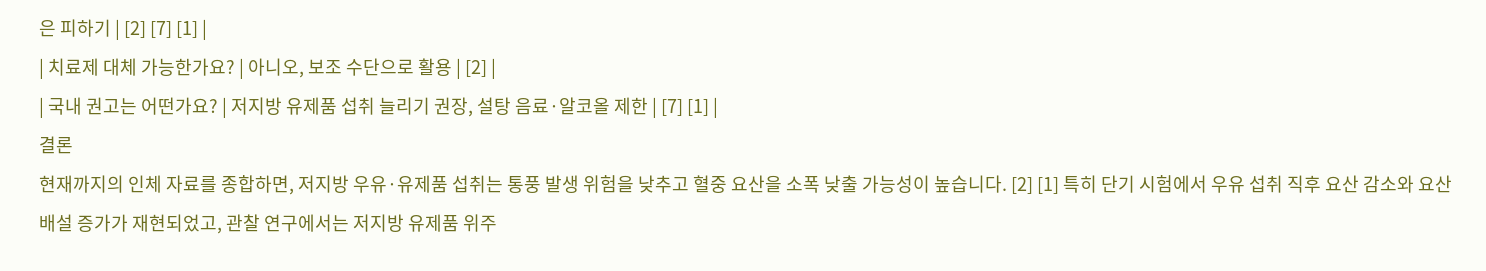은 피하기 | [2] [7] [1] |
| 치료제 대체 가능한가요? | 아니오, 보조 수단으로 활용 | [2] |
| 국내 권고는 어떤가요? | 저지방 유제품 섭취 늘리기 권장, 설탕 음료·알코올 제한 | [7] [1] |
결론
현재까지의 인체 자료를 종합하면, 저지방 우유·유제품 섭취는 통풍 발생 위험을 낮추고 혈중 요산을 소폭 낮출 가능성이 높습니다. [2] [1] 특히 단기 시험에서 우유 섭취 직후 요산 감소와 요산 배설 증가가 재현되었고, 관찰 연구에서는 저지방 유제품 위주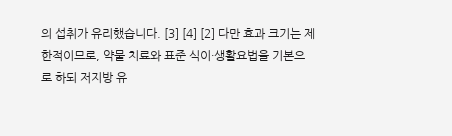의 섭취가 유리했습니다. [3] [4] [2] 다만 효과 크기는 제한적이므로, 약물 치료와 표준 식이·생활요법을 기본으로 하되 저지방 유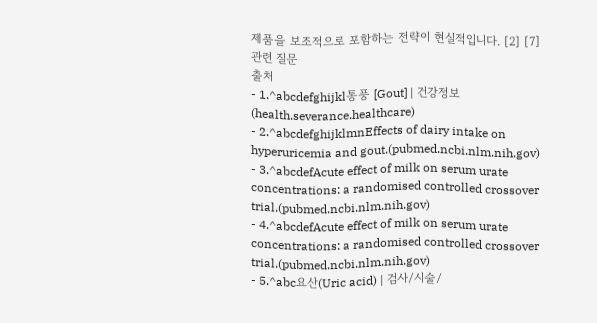제품을 보조적으로 포함하는 전략이 현실적입니다. [2] [7]
관련 질문
출처
- 1.^abcdefghijkl통풍 [Gout] | 건강정보(health.severance.healthcare)
- 2.^abcdefghijklmnEffects of dairy intake on hyperuricemia and gout.(pubmed.ncbi.nlm.nih.gov)
- 3.^abcdefAcute effect of milk on serum urate concentrations: a randomised controlled crossover trial.(pubmed.ncbi.nlm.nih.gov)
- 4.^abcdefAcute effect of milk on serum urate concentrations: a randomised controlled crossover trial.(pubmed.ncbi.nlm.nih.gov)
- 5.^abc요산(Uric acid) | 검사/시술/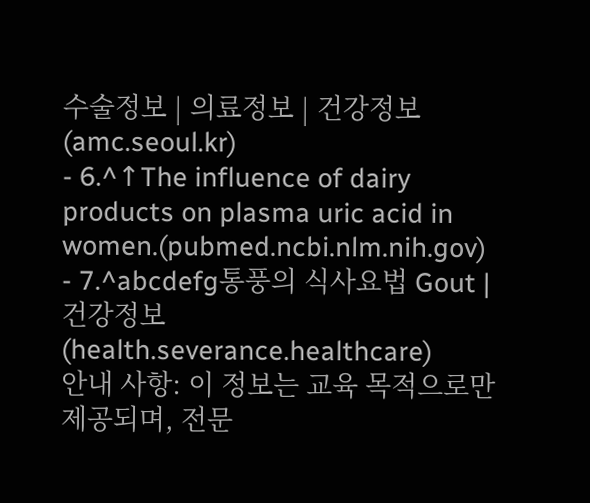수술정보 | 의료정보 | 건강정보(amc.seoul.kr)
- 6.^↑The influence of dairy products on plasma uric acid in women.(pubmed.ncbi.nlm.nih.gov)
- 7.^abcdefg통풍의 식사요법 Gout | 건강정보(health.severance.healthcare)
안내 사항: 이 정보는 교육 목적으로만 제공되며, 전문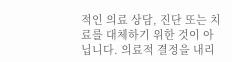적인 의료 상담, 진단 또는 치료를 대체하기 위한 것이 아닙니다. 의료적 결정을 내리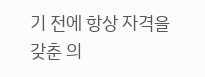기 전에 항상 자격을 갖춘 의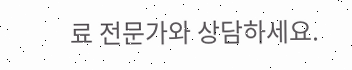료 전문가와 상담하세요.